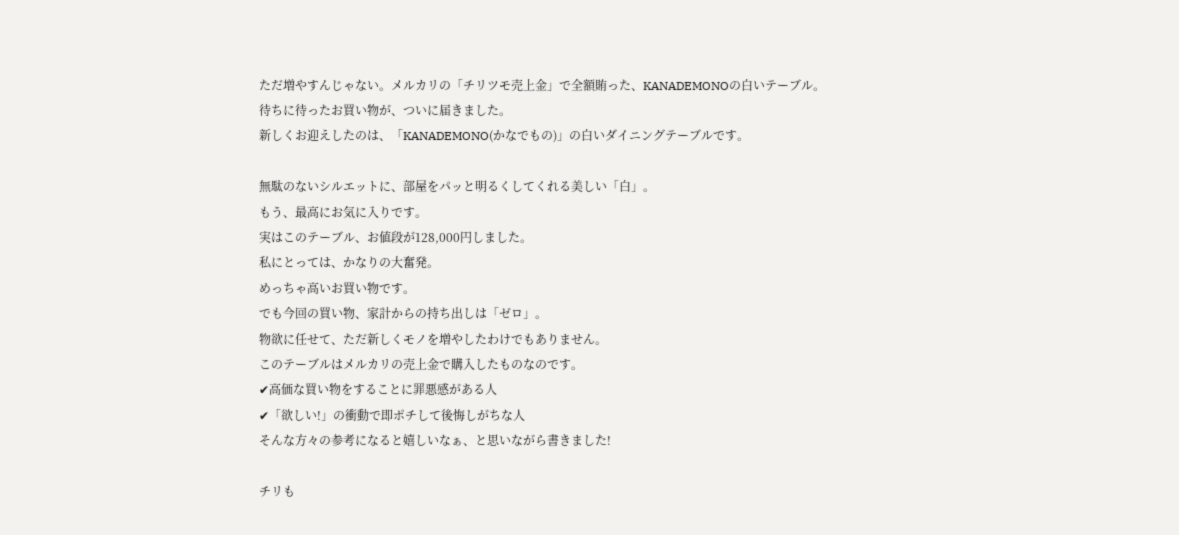ただ増やすんじゃない。メルカリの「チリツモ売上金」で全額賄った、KANADEMONOの白いテーブル。
待ちに待ったお買い物が、ついに届きました。
新しくお迎えしたのは、「KANADEMONO(かなでもの)」の白いダイニングテーブルです。

無駄のないシルエットに、部屋をパッと明るくしてくれる美しい「白」。
もう、最高にお気に入りです。
実はこのテーブル、お値段が128,000円しました。
私にとっては、かなりの大奮発。
めっちゃ高いお買い物です。
でも今回の買い物、家計からの持ち出しは「ゼロ」。
物欲に任せて、ただ新しくモノを増やしたわけでもありません。
このテーブルはメルカリの売上金で購入したものなのです。
✔高価な買い物をすることに罪悪感がある人
✔「欲しい!」の衝動で即ポチして後悔しがちな人
そんな方々の参考になると嬉しいなぁ、と思いながら書きました!

チリも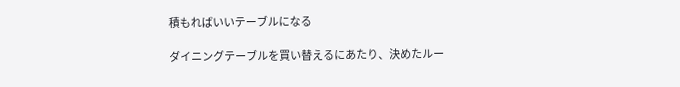積もればいいテーブルになる

ダイニングテーブルを買い替えるにあたり、決めたルー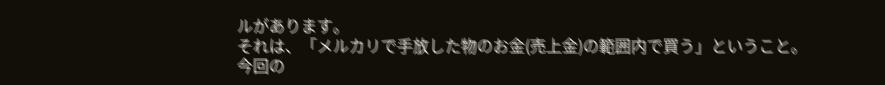ルがあります。
それは、「メルカリで手放した物のお金(売上金)の範囲内で買う」ということ。
今回の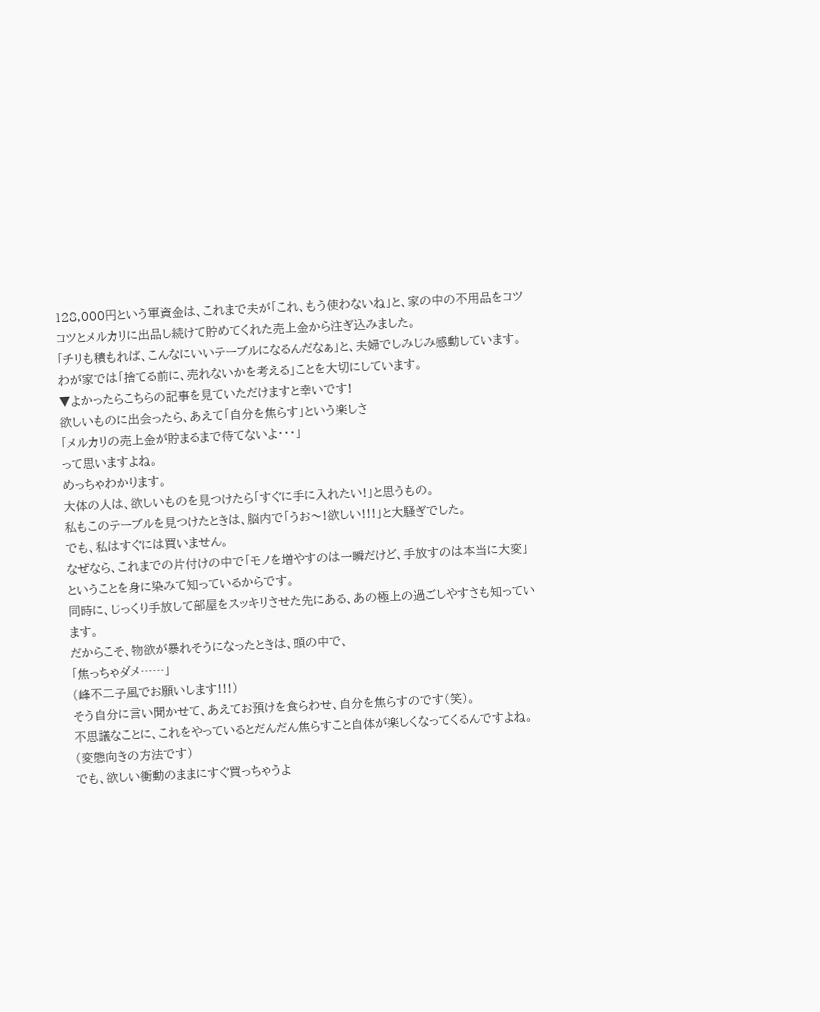128,000円という軍資金は、これまで夫が「これ、もう使わないね」と、家の中の不用品をコツコツとメルカリに出品し続けて貯めてくれた売上金から注ぎ込みました。
「チリも積もれば、こんなにいいテーブルになるんだなぁ」と、夫婦でしみじみ感動しています。
わが家では「捨てる前に、売れないかを考える」ことを大切にしています。
▼よかったらこちらの記事を見ていただけますと幸いです!
欲しいものに出会ったら、あえて「自分を焦らす」という楽しさ
「メルカリの売上金が貯まるまで待てないよ・・・」
って思いますよね。
めっちゃわかります。
大体の人は、欲しいものを見つけたら「すぐに手に入れたい!」と思うもの。
私もこのテーブルを見つけたときは、脳内で「うお〜!欲しい!!!」と大騒ぎでした。
でも、私はすぐには買いません。
なぜなら、これまでの片付けの中で「モノを増やすのは一瞬だけど、手放すのは本当に大変」ということを身に染みて知っているからです。
同時に、じっくり手放して部屋をスッキリさせた先にある、あの極上の過ごしやすさも知っています。
だからこそ、物欲が暴れそうになったときは、頭の中で、
「焦っちゃダメ……」
(峰不二子風でお願いします!!!)
そう自分に言い聞かせて、あえてお預けを食らわせ、自分を焦らすのです(笑)。
不思議なことに、これをやっているとだんだん焦らすこと自体が楽しくなってくるんですよね。
(変態向きの方法です)
でも、欲しい衝動のままにすぐ買っちゃうよ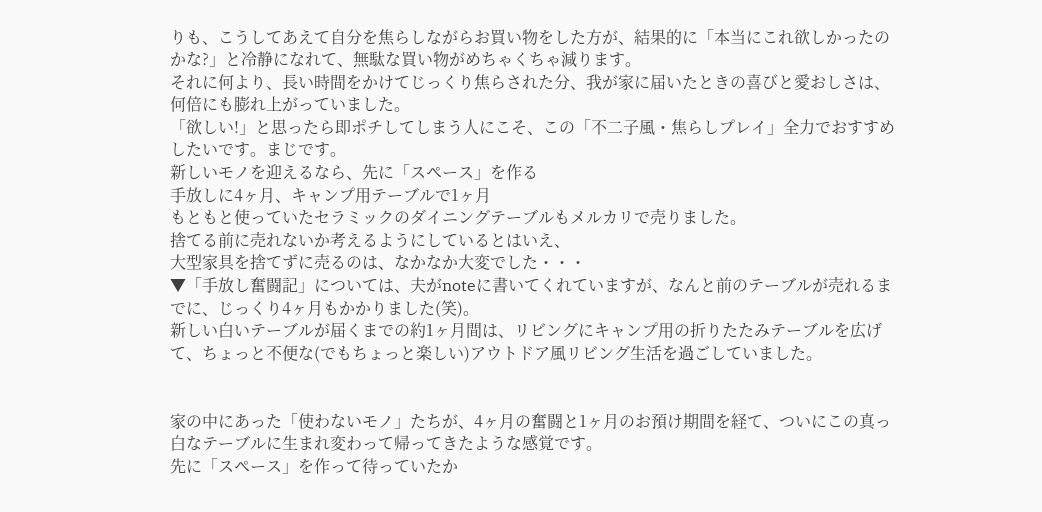りも、こうしてあえて自分を焦らしながらお買い物をした方が、結果的に「本当にこれ欲しかったのかな?」と冷静になれて、無駄な買い物がめちゃくちゃ減ります。
それに何より、長い時間をかけてじっくり焦らされた分、我が家に届いたときの喜びと愛おしさは、何倍にも膨れ上がっていました。
「欲しい!」と思ったら即ポチしてしまう人にこそ、この「不二子風・焦らしプレイ」全力でおすすめしたいです。まじです。
新しいモノを迎えるなら、先に「スペース」を作る
手放しに4ヶ月、キャンプ用テーブルで1ヶ月
もともと使っていたセラミックのダイニングテーブルもメルカリで売りました。
捨てる前に売れないか考えるようにしているとはいえ、
大型家具を捨てずに売るのは、なかなか大変でした・・・
▼「手放し奮闘記」については、夫がnoteに書いてくれていますが、なんと前のテーブルが売れるまでに、じっくり4ヶ月もかかりました(笑)。
新しい白いテーブルが届くまでの約1ヶ月間は、リビングにキャンプ用の折りたたみテーブルを広げて、ちょっと不便な(でもちょっと楽しい)アウトドア風リビング生活を過ごしていました。


家の中にあった「使わないモノ」たちが、4ヶ月の奮闘と1ヶ月のお預け期間を経て、ついにこの真っ白なテーブルに生まれ変わって帰ってきたような感覚です。
先に「スペース」を作って待っていたか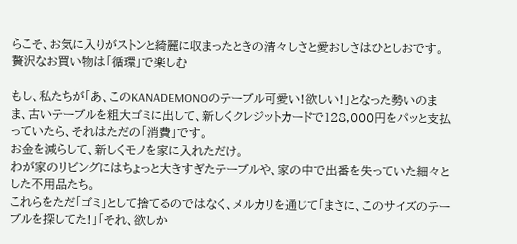らこそ、お気に入りがストンと綺麗に収まったときの清々しさと愛おしさはひとしおです。
贅沢なお買い物は「循環」で楽しむ

もし、私たちが「あ、このKANADEMONOのテーブル可愛い!欲しい!」となった勢いのまま、古いテーブルを粗大ゴミに出して、新しくクレジットカードで128,000円をパッと支払っていたら、それはただの「消費」です。
お金を減らして、新しくモノを家に入れただけ。
わが家のリビングにはちょっと大きすぎたテーブルや、家の中で出番を失っていた細々とした不用品たち。
これらをただ「ゴミ」として捨てるのではなく、メルカリを通じて「まさに、このサイズのテーブルを探してた!」「それ、欲しか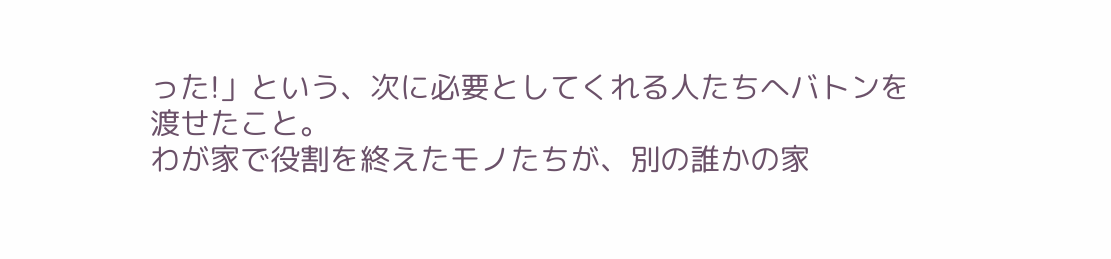った!」という、次に必要としてくれる人たちへバトンを渡せたこと。
わが家で役割を終えたモノたちが、別の誰かの家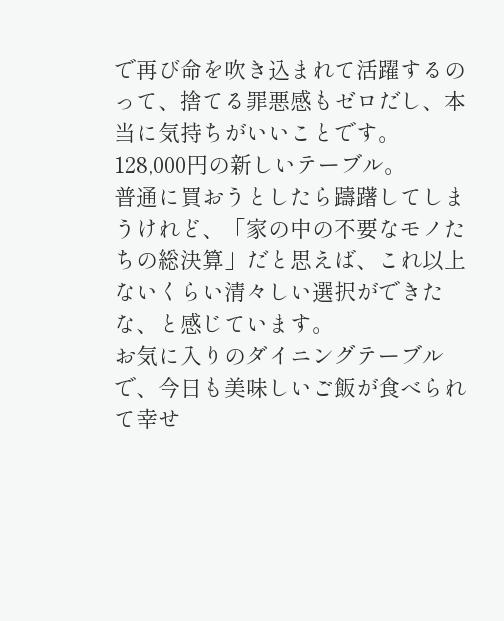で再び命を吹き込まれて活躍するのって、捨てる罪悪感もゼロだし、本当に気持ちがいいことです。
128,000円の新しいテーブル。
普通に買おうとしたら躊躇してしまうけれど、「家の中の不要なモノたちの総決算」だと思えば、これ以上ないくらい清々しい選択ができたな、と感じています。
お気に入りのダイニングテーブルで、今日も美味しいご飯が食べられて幸せ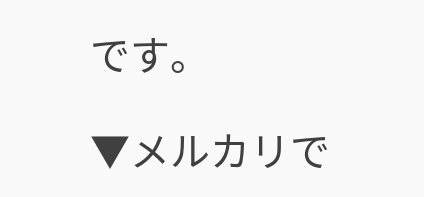です。

▼メルカリで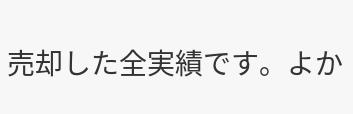売却した全実績です。よか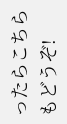ったらこちらもどうぞ!